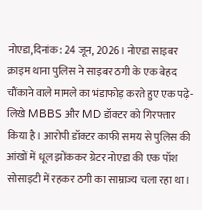नोएडा,दिनांक: 24 जून, 2026। नोएडा साइबर क्राइम थाना पुलिस ने साइबर ठगी के एक बेहद चौंकाने वाले मामले का भंडाफोड़ करते हुए एक पढ़े-लिखे MBBS और MD डॉक्टर को गिरफ्तार किया है। आरोपी डॉक्टर काफी समय से पुलिस की आंखों में धूल झोंककर ग्रेटर नोएडा की एक पॉश सोसाइटी में रहकर ठगी का साम्राज्य चला रहा था।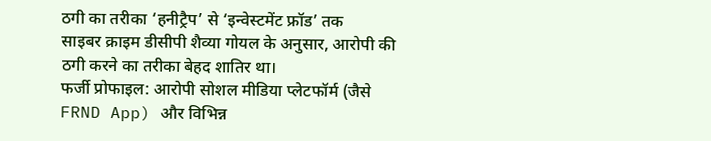ठगी का तरीका ‘हनीट्रैप’ से ‘इन्वेस्टमेंट फ्रॉड’ तक
साइबर क्राइम डीसीपी शैव्या गोयल के अनुसार, आरोपी की ठगी करने का तरीका बेहद शातिर था।
फर्जी प्रोफाइल: आरोपी सोशल मीडिया प्लेटफॉर्म (जैसे FRND App) और विभिन्न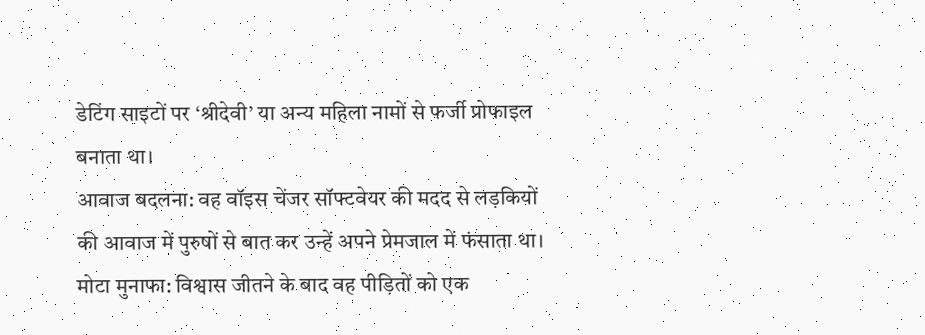डेटिंग साइटों पर ‘श्रीदेवी’ या अन्य महिला नामों से फर्जी प्रोफाइल बनाता था।
आवाज बदलना: वह वॉइस चेंजर सॉफ्टवेयर की मदद से लड़कियों की आवाज में पुरुषों से बात कर उन्हें अपने प्रेमजाल में फंसाता था।
मोटा मुनाफा: विश्वास जीतने के बाद वह पीड़ितों को एक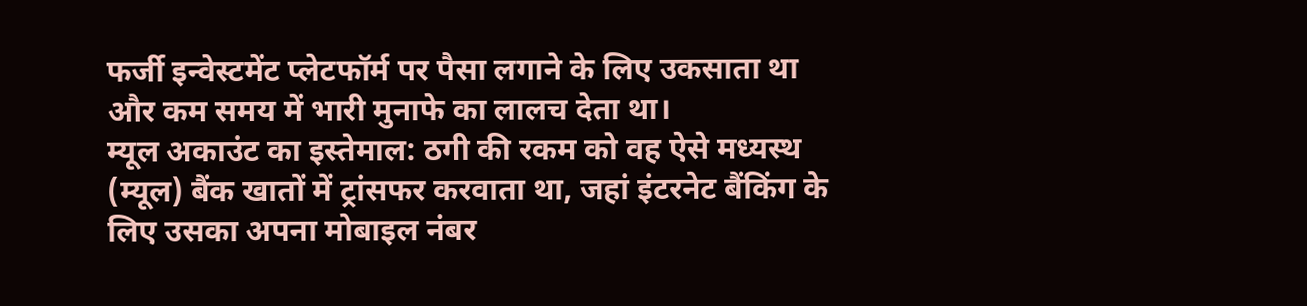फर्जी इन्वेस्टमेंट प्लेटफॉर्म पर पैसा लगाने के लिए उकसाता था और कम समय में भारी मुनाफे का लालच देता था।
म्यूल अकाउंट का इस्तेमाल: ठगी की रकम को वह ऐसे मध्यस्थ (म्यूल) बैंक खातों में ट्रांसफर करवाता था, जहां इंटरनेट बैंकिंग के लिए उसका अपना मोबाइल नंबर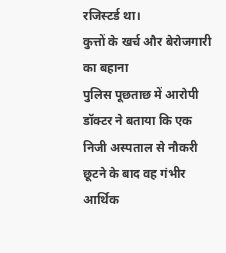रजिस्टर्ड था।
कुत्तों के खर्च और बेरोजगारी का बहाना
पुलिस पूछताछ में आरोपी डॉक्टर ने बताया कि एक निजी अस्पताल से नौकरी छूटने के बाद वह गंभीर आर्थिक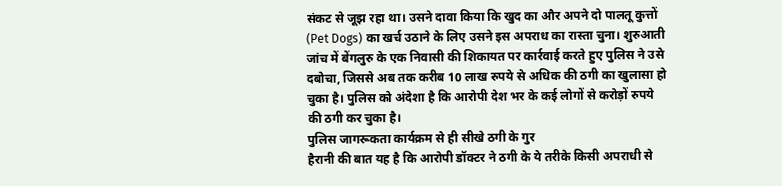संकट से जूझ रहा था। उसने दावा किया कि खुद का और अपने दो पालतू कुत्तों (Pet Dogs) का खर्च उठाने के लिए उसने इस अपराध का रास्ता चुना। शुरुआती जांच में बेंगलुरु के एक निवासी की शिकायत पर कार्रवाई करते हुए पुलिस ने उसे दबोचा, जिससे अब तक करीब 10 लाख रुपये से अधिक की ठगी का खुलासा हो चुका है। पुलिस को अंदेशा है कि आरोपी देश भर के कई लोगों से करोड़ों रुपये की ठगी कर चुका है।
पुलिस जागरूकता कार्यक्रम से ही सीखे ठगी के गुर
हैरानी की बात यह है कि आरोपी डॉक्टर ने ठगी के ये तरीके किसी अपराधी से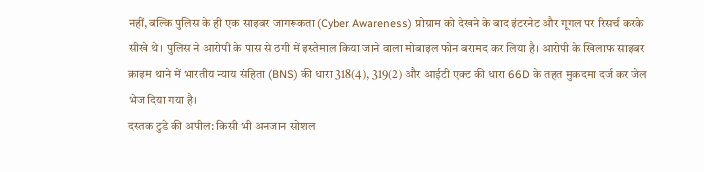नहीं, बल्कि पुलिस के ही एक साइबर जागरूकता (Cyber Awareness) प्रोग्राम को देखने के बाद इंटरनेट और गूगल पर रिसर्च करके सीखे थे। पुलिस ने आरोपी के पास से ठगी में इस्तेमाल किया जाने वाला मोबाइल फोन बरामद कर लिया है। आरोपी के खिलाफ साइबर क्राइम थाने में भारतीय न्याय संहिता (BNS) की धारा 318(4), 319(2) और आईटी एक्ट की धारा 66D के तहत मुकदमा दर्ज कर जेल भेज दिया गया है।
दस्तक टुडे की अपील: किसी भी अनजान सोशल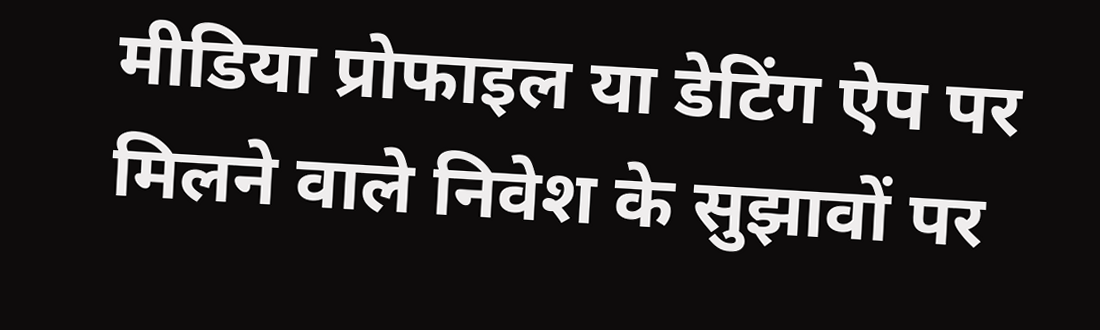मीडिया प्रोफाइल या डेटिंग ऐप पर मिलने वाले निवेश के सुझावों पर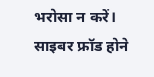भरोसा न करें। साइबर फ्रॉड होने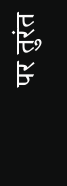पर तुरंत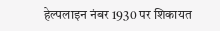हेल्पलाइन नंबर 1930 पर शिकायत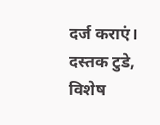दर्ज कराएं।
दस्तक टुडे, विशेष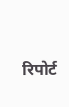रिपोर्ट